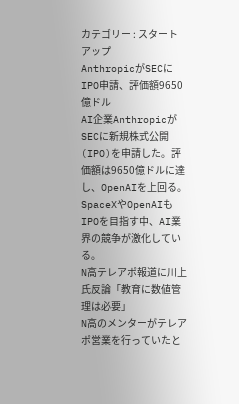カテゴリー : スタートアップ
AnthropicがSECにIPO申請、評価額9650億ドル
AI企業AnthropicがSECに新規株式公開(IPO)を申請した。評価額は9650億ドルに達し、OpenAIを上回る。SpaceXやOpenAIもIPOを目指す中、AI業界の競争が激化している。
N高テレアポ報道に川上氏反論「教育に数値管理は必要」
N高のメンターがテレアポ営業を行っていたと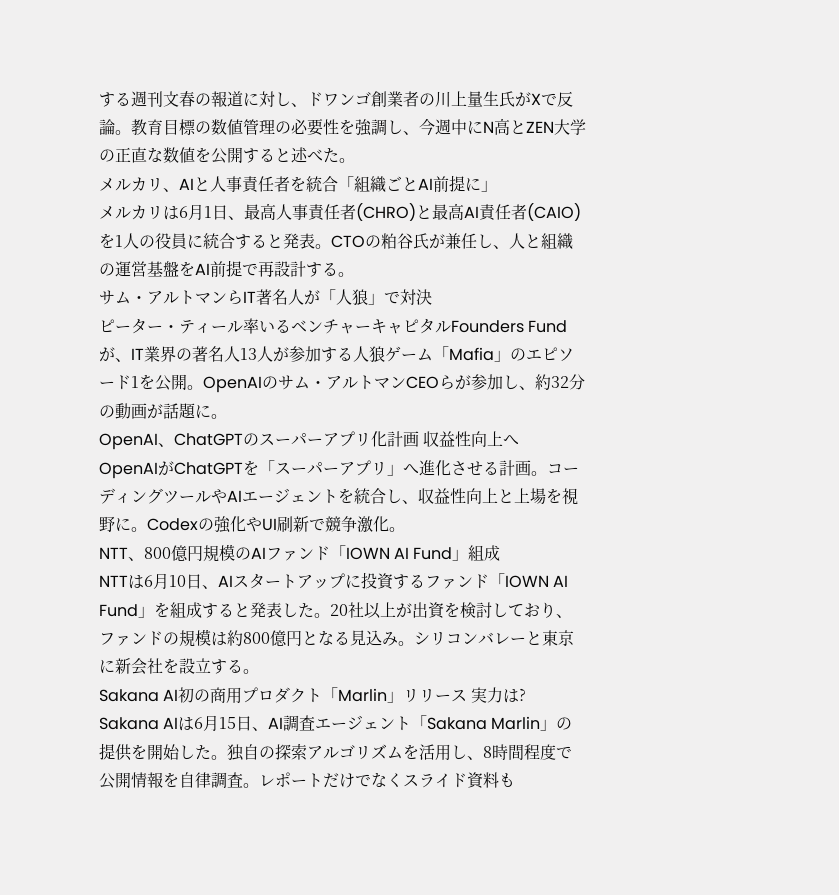する週刊文春の報道に対し、ドワンゴ創業者の川上量生氏がXで反論。教育目標の数値管理の必要性を強調し、今週中にN高とZEN大学の正直な数値を公開すると述べた。
メルカリ、AIと人事責任者を統合「組織ごとAI前提に」
メルカリは6月1日、最高人事責任者(CHRO)と最高AI責任者(CAIO)を1人の役員に統合すると発表。CTOの粕谷氏が兼任し、人と組織の運営基盤をAI前提で再設計する。
サム・アルトマンらIT著名人が「人狼」で対決
ピーター・ティール率いるベンチャーキャピタルFounders Fundが、IT業界の著名人13人が参加する人狼ゲーム「Mafia」のエピソード1を公開。OpenAIのサム・アルトマンCEOらが参加し、約32分の動画が話題に。
OpenAI、ChatGPTのスーパーアプリ化計画 収益性向上へ
OpenAIがChatGPTを「スーパーアプリ」へ進化させる計画。コーディングツールやAIエージェントを統合し、収益性向上と上場を視野に。Codexの強化やUI刷新で競争激化。
NTT、800億円規模のAIファンド「IOWN AI Fund」組成
NTTは6月10日、AIスタートアップに投資するファンド「IOWN AI Fund」を組成すると発表した。20社以上が出資を検討しており、ファンドの規模は約800億円となる見込み。シリコンバレーと東京に新会社を設立する。
Sakana AI初の商用プロダクト「Marlin」リリース 実力は?
Sakana AIは6月15日、AI調査エージェント「Sakana Marlin」の提供を開始した。独自の探索アルゴリズムを活用し、8時間程度で公開情報を自律調査。レポートだけでなくスライド資料も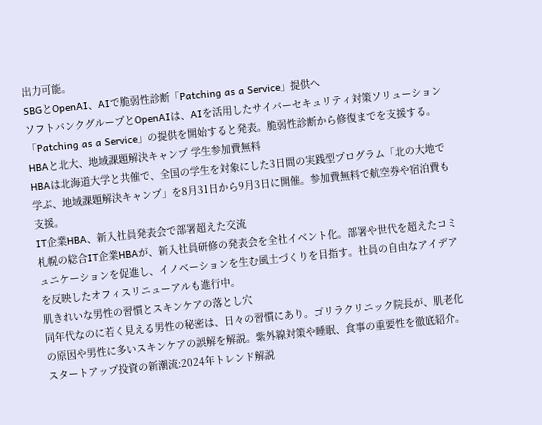出力可能。
SBGとOpenAI、AIで脆弱性診断「Patching as a Service」提供へ
ソフトバンクグループとOpenAIは、AIを活用したサイバーセキュリティ対策ソリューション「Patching as a Service」の提供を開始すると発表。脆弱性診断から修復までを支援する。
HBAと北大、地域課題解決キャンプ 学生参加費無料
HBAは北海道大学と共催で、全国の学生を対象にした3日間の実践型プログラム「北の大地で学ぶ、地域課題解決キャンプ」を8月31日から9月3日に開催。参加費無料で航空券や宿泊費も支援。
IT企業HBA、新入社員発表会で部署超えた交流
札幌の総合IT企業HBAが、新入社員研修の発表会を全社イベント化。部署や世代を超えたコミュニケーションを促進し、イノベーションを生む風土づくりを目指す。社員の自由なアイデアを反映したオフィスリニューアルも進行中。
肌きれいな男性の習慣とスキンケアの落とし穴
同年代なのに若く見える男性の秘密は、日々の習慣にあり。ゴリラクリニック院長が、肌老化の原因や男性に多いスキンケアの誤解を解説。紫外線対策や睡眠、食事の重要性を徹底紹介。
スタートアップ投資の新潮流:2024年トレンド解説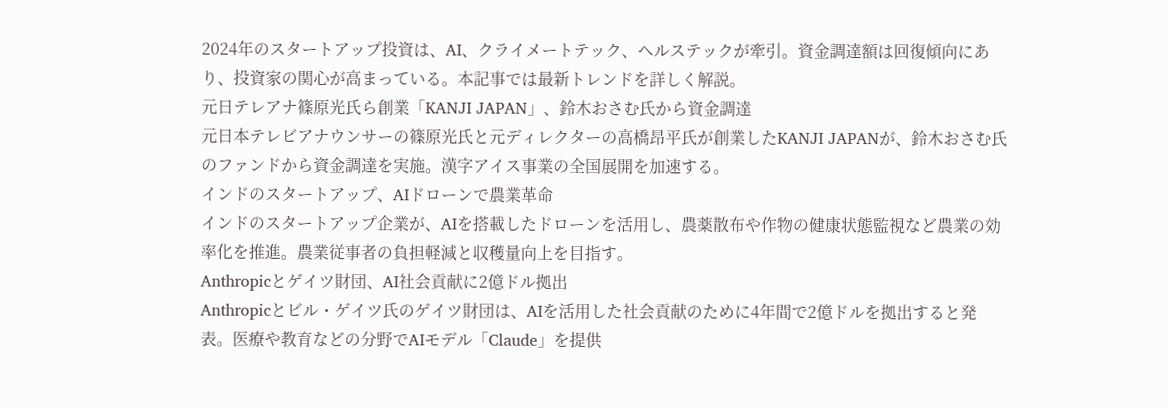2024年のスタートアップ投資は、AI、クライメートテック、ヘルステックが牽引。資金調達額は回復傾向にあり、投資家の関心が高まっている。本記事では最新トレンドを詳しく解説。
元日テレアナ篠原光氏ら創業「KANJI JAPAN」、鈴木おさむ氏から資金調達
元日本テレビアナウンサーの篠原光氏と元ディレクターの高橋昂平氏が創業したKANJI JAPANが、鈴木おさむ氏のファンドから資金調達を実施。漢字アイス事業の全国展開を加速する。
インドのスタートアップ、AIドローンで農業革命
インドのスタートアップ企業が、AIを搭載したドローンを活用し、農薬散布や作物の健康状態監視など農業の効率化を推進。農業従事者の負担軽減と収穫量向上を目指す。
Anthropicとゲイツ財団、AI社会貢献に2億ドル拠出
Anthropicとビル・ゲイツ氏のゲイツ財団は、AIを活用した社会貢献のために4年間で2億ドルを拠出すると発表。医療や教育などの分野でAIモデル「Claude」を提供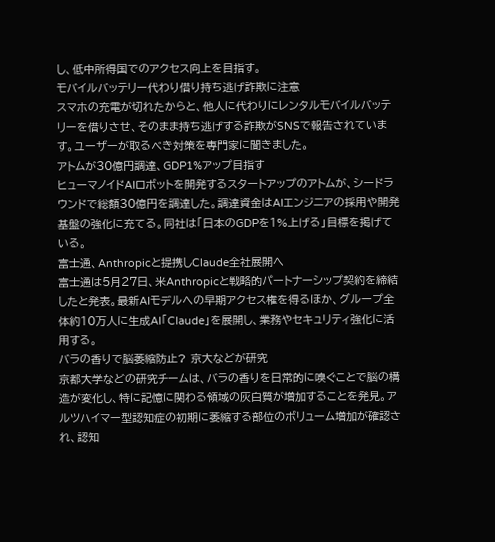し、低中所得国でのアクセス向上を目指す。
モバイルバッテリー代わり借り持ち逃げ詐欺に注意
スマホの充電が切れたからと、他人に代わりにレンタルモバイルバッテリーを借りさせ、そのまま持ち逃げする詐欺がSNSで報告されています。ユーザーが取るべき対策を専門家に聞きました。
アトムが30億円調達、GDP1%アップ目指す
ヒューマノイドAIロボットを開発するスタートアップのアトムが、シードラウンドで総額30億円を調達した。調達資金はAIエンジニアの採用や開発基盤の強化に充てる。同社は「日本のGDPを1%上げる」目標を掲げている。
富士通、Anthropicと提携しClaude全社展開へ
富士通は5月27日、米Anthropicと戦略的パートナーシップ契約を締結したと発表。最新AIモデルへの早期アクセス権を得るほか、グループ全体約10万人に生成AI「Claude」を展開し、業務やセキュリティ強化に活用する。
バラの香りで脳萎縮防止? 京大などが研究
京都大学などの研究チームは、バラの香りを日常的に嗅ぐことで脳の構造が変化し、特に記憶に関わる領域の灰白質が増加することを発見。アルツハイマー型認知症の初期に萎縮する部位のボリューム増加が確認され、認知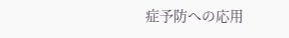症予防への応用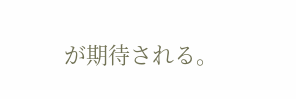が期待される。